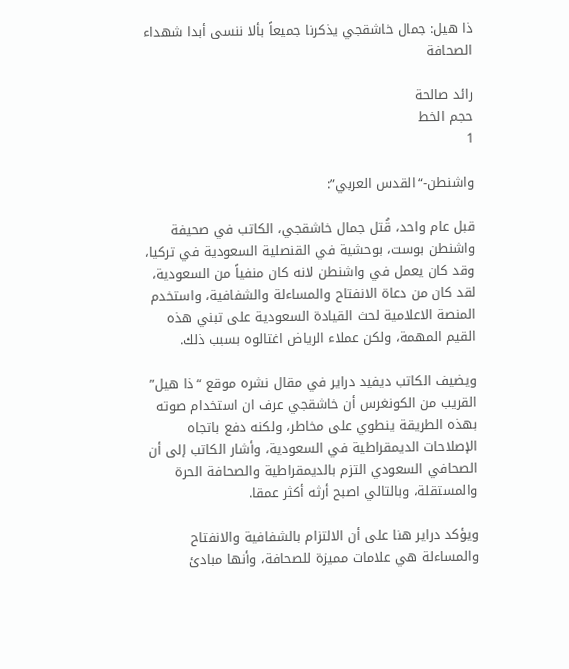ذا هيل: جمال خاشقجي يذكرنا جميعاً بألا ننسى أبدا شهداء الصحافة

رائد صالحة
حجم الخط
1

واشنطن-“القدس العربي”:

قبل عام واحد، قُتل جمال خاشقجي، الكاتب في صحيفة واشنطن بوست، بوحشية في القنصلية السعودية في تركيا، وقد كان يعمل في واشنطن لانه كان منفياً من السعودية، لقد كان من دعاة الانفتاح والمساءلة والشفافية، واستخدم المنصة الاعلامية لحث القيادة السعودية على تبني هذه القيم المهمة، ولكن عملاء الرياض اغتالوه بسبب ذلك.

ويضيف الكاتب ديفيد دراير في مقال نشره موقع “ذا هيل” القريب من الكونغرس أن خاشقجي عرف ان استخدام صوته بهذه الطريقة ينطوي على مخاطر، ولكنه دفع باتجاه الإصلاحات الديمقراطية في السعودية، وأشار الكاتب إلى أن الصحافي السعودي التزم بالديمقراطية والصحافة الحرة والمستقلة، وبالتالي اصبح أرثه أكثر عمقا.

ويؤكد دراير هنا على أن الالتزام بالشفافية والانفتاح والمساءلة هي علامات مميزة للصحافة، وأنها مبادئ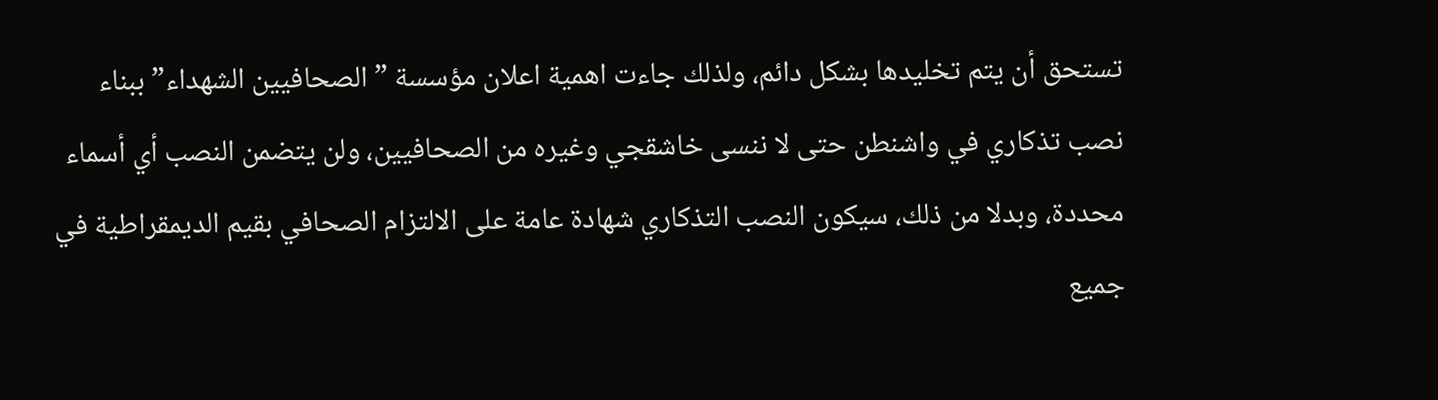تستحق أن يتم تخليدها بشكل دائم، ولذلك جاءت اهمية اعلان مؤسسة ” الصحافيين الشهداء” ببناء نصب تذكاري في واشنطن حتى لا ننسى خاشقجي وغيره من الصحافيين، ولن يتضمن النصب أي أسماء محددة، وبدلا من ذلك، سيكون النصب التذكاري شهادة عامة على الالتزام الصحافي بقيم الديمقراطية في جميع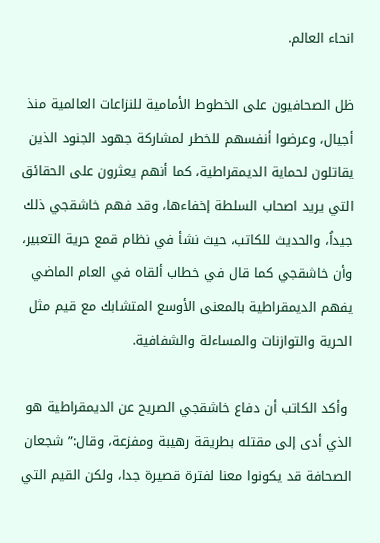انحاء العالم.

ظل الصحافيون على الخطوط الأمامية للنزاعات العالمية منذ أجيال، وعرضوا أنفسهم للخطر لمشاركة جهود الجنود الذين يقاتلون لحماية الديمقراطية، كما أنهم يعثرون على الحقائق التي يريد اصحاب السلطة إخفاءها، وقد فهم خاشقجي ذلك جيداُ، والحديث للكاتب، حيث نشأ في نظام قمع حرية التعبير، وأن خاشقجي كما قال في خطاب ألقاه في العام الماضي يفهم الديمقراطية بالمعنى الأوسع المتشابك مع قيم مثل الحرية والتوازنات والمساءلة والشفافية.

 وأكد الكاتب أن دفاع خاشقجي الصريح عن الديمقراطية هو الذي أدى إلى مقتله بطريقة رهيبة ومفزعة، وقال:” شجعان الصحافة قد يكونوا معنا لفترة قصيرة جدا، ولكن القيم التي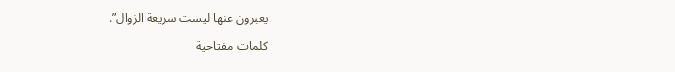يعبرون عنها ليست سريعة الزوال”.

كلمات مفتاحية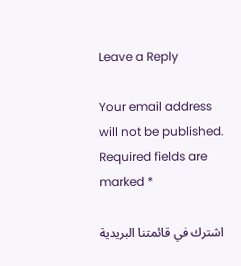Leave a Reply

Your email address will not be published. Required fields are marked *

اشترك في قائمتنا البريدية